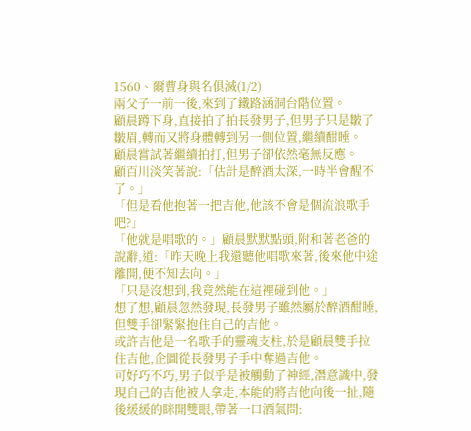1560、爾曹身與名俱滅(1/2)
兩父子一前一後,來到了鐵路涵洞台階位置。
顧晨蹲下身,直接拍了拍長發男子,但男子只是皺了皺眉,轉而又將身體轉到另一側位置,繼續酣睡。
顧晨嘗試著繼續拍打,但男子卻依然毫無反應。
顧百川淡笑著說:「估計是醉酒太深,一時半會醒不了。」
「但是看他抱著一把吉他,他該不會是個流浪歌手吧?」
「他就是唱歌的。」顧晨默默點頭,附和著老爸的說辭,道:「昨天晚上我還聽他唱歌來著,後來他中途離開,便不知去向。」
「只是沒想到,我竟然能在這裡碰到他。」
想了想,顧晨忽然發現,長發男子雖然屬於醉酒酣睡,但雙手卻緊緊抱住自己的吉他。
或許吉他是一名歌手的靈魂支柱,於是顧晨雙手拉住吉他,企圖從長發男子手中奪過吉他。
可好巧不巧,男子似乎是被觸動了神經,潛意識中,發現自己的吉他被人拿走,本能的將吉他向後一扯,隨後緩緩的眯開雙眼,帶著一口酒氣問: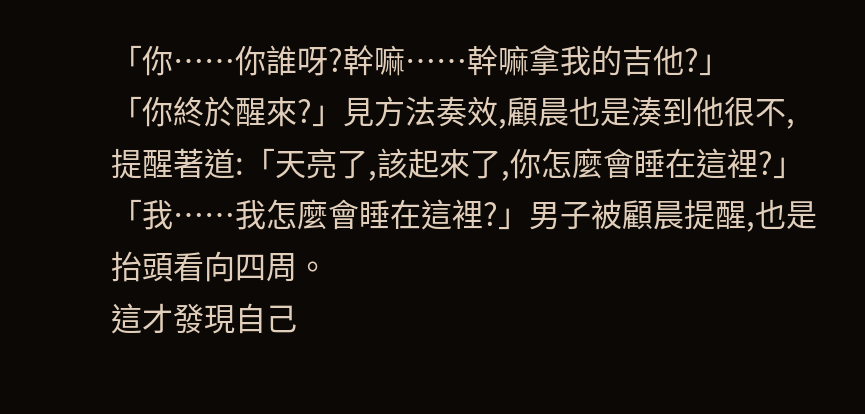「你……你誰呀?幹嘛……幹嘛拿我的吉他?」
「你終於醒來?」見方法奏效,顧晨也是湊到他很不,提醒著道:「天亮了,該起來了,你怎麼會睡在這裡?」
「我……我怎麼會睡在這裡?」男子被顧晨提醒,也是抬頭看向四周。
這才發現自己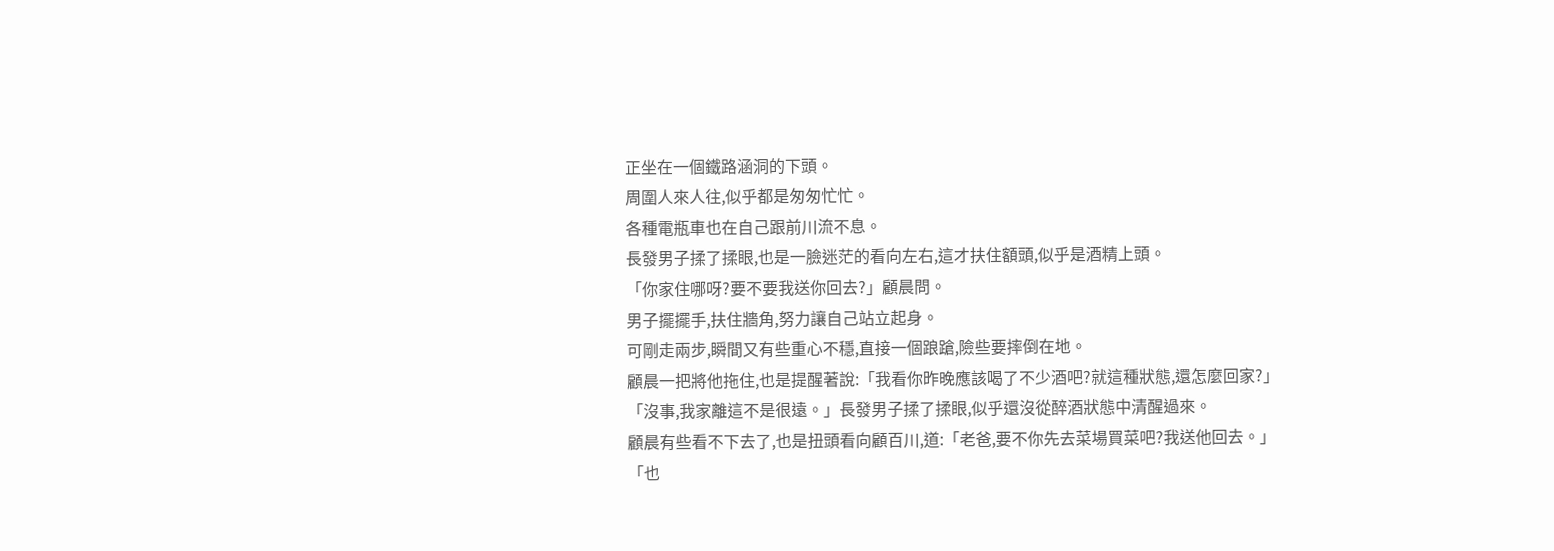正坐在一個鐵路涵洞的下頭。
周圍人來人往,似乎都是匆匆忙忙。
各種電瓶車也在自己跟前川流不息。
長發男子揉了揉眼,也是一臉迷茫的看向左右,這才扶住額頭,似乎是酒精上頭。
「你家住哪呀?要不要我送你回去?」顧晨問。
男子擺擺手,扶住牆角,努力讓自己站立起身。
可剛走兩步,瞬間又有些重心不穩,直接一個踉蹌,險些要摔倒在地。
顧晨一把將他拖住,也是提醒著說:「我看你昨晚應該喝了不少酒吧?就這種狀態,還怎麼回家?」
「沒事,我家離這不是很遠。」長發男子揉了揉眼,似乎還沒從醉酒狀態中清醒過來。
顧晨有些看不下去了,也是扭頭看向顧百川,道:「老爸,要不你先去菜場買菜吧?我送他回去。」
「也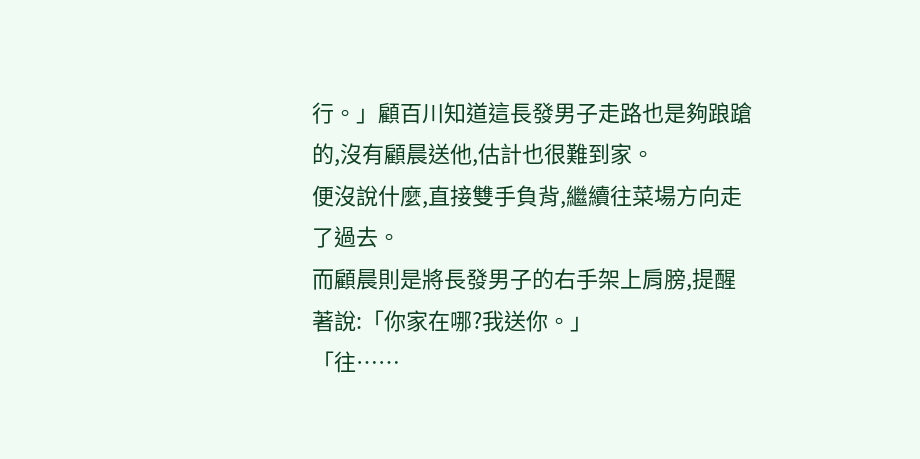行。」顧百川知道這長發男子走路也是夠踉蹌的,沒有顧晨送他,估計也很難到家。
便沒說什麼,直接雙手負背,繼續往菜場方向走了過去。
而顧晨則是將長發男子的右手架上肩膀,提醒著說:「你家在哪?我送你。」
「往……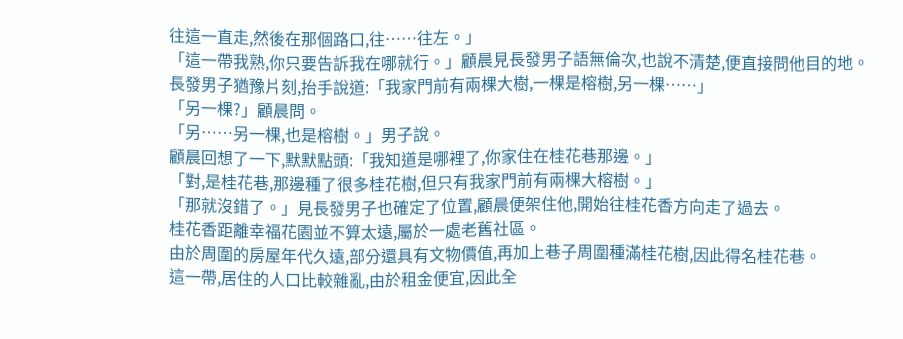往這一直走,然後在那個路口,往……往左。」
「這一帶我熟,你只要告訴我在哪就行。」顧晨見長發男子語無倫次,也說不清楚,便直接問他目的地。
長發男子猶豫片刻,抬手說道:「我家門前有兩棵大樹,一棵是榕樹,另一棵……」
「另一棵?」顧晨問。
「另……另一棵,也是榕樹。」男子說。
顧晨回想了一下,默默點頭:「我知道是哪裡了,你家住在桂花巷那邊。」
「對,是桂花巷,那邊種了很多桂花樹,但只有我家門前有兩棵大榕樹。」
「那就沒錯了。」見長發男子也確定了位置,顧晨便架住他,開始往桂花香方向走了過去。
桂花香距離幸福花園並不算太遠,屬於一處老舊社區。
由於周圍的房屋年代久遠,部分還具有文物價值,再加上巷子周圍種滿桂花樹,因此得名桂花巷。
這一帶,居住的人口比較雜亂,由於租金便宜,因此全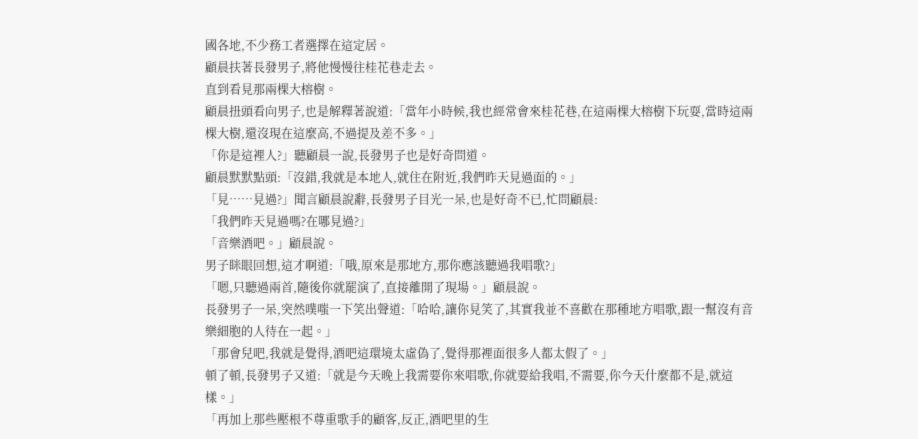國各地,不少務工者選擇在這定居。
顧晨扶著長發男子,將他慢慢往桂花巷走去。
直到看見那兩棵大榕樹。
顧晨扭頭看向男子,也是解釋著說道:「當年小時候,我也經常會來桂花巷,在這兩棵大榕樹下玩耍,當時這兩棵大樹,還沒現在這麼高,不過提及差不多。」
「你是這裡人?」聽顧晨一說,長發男子也是好奇問道。
顧晨默默點頭:「沒錯,我就是本地人,就住在附近,我們昨天見過面的。」
「見……見過?」聞言顧晨說辭,長發男子目光一呆,也是好奇不已,忙問顧晨:
「我們昨天見過嗎?在哪見過?」
「音樂酒吧。」顧晨說。
男子眯眼回想,這才啊道:「哦,原來是那地方,那你應該聽過我唱歌?」
「嗯,只聽過兩首,隨後你就罷演了,直接離開了現場。」顧晨說。
長發男子一呆,突然噗嗤一下笑出聲道:「哈哈,讓你見笑了,其實我並不喜歡在那種地方唱歌,跟一幫沒有音樂細胞的人待在一起。」
「那會兒吧,我就是覺得,酒吧這環境太虛偽了,覺得那裡面很多人都太假了。」
頓了頓,長發男子又道:「就是今天晚上我需要你來唱歌,你就要給我唱,不需要,你今天什麼都不是,就這樣。」
「再加上那些壓根不尊重歌手的顧客,反正,酒吧里的生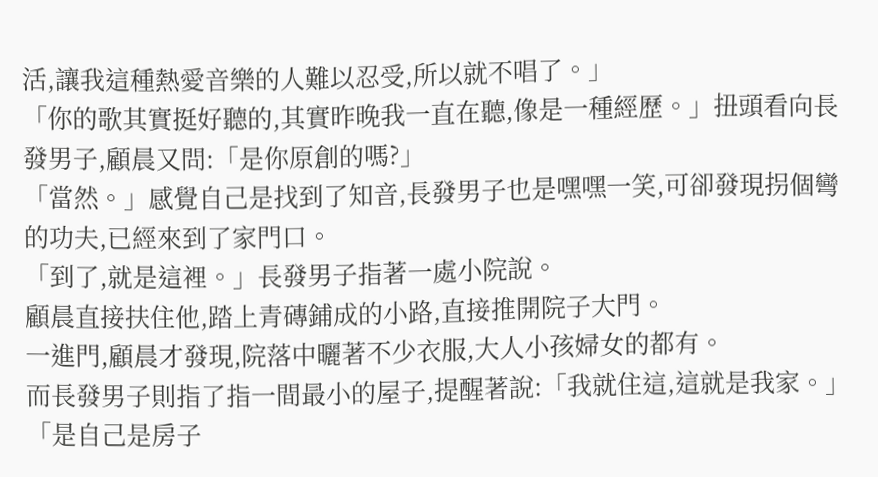活,讓我這種熱愛音樂的人難以忍受,所以就不唱了。」
「你的歌其實挺好聽的,其實昨晚我一直在聽,像是一種經歷。」扭頭看向長發男子,顧晨又問:「是你原創的嗎?」
「當然。」感覺自己是找到了知音,長發男子也是嘿嘿一笑,可卻發現拐個彎的功夫,已經來到了家門口。
「到了,就是這裡。」長發男子指著一處小院說。
顧晨直接扶住他,踏上青磚鋪成的小路,直接推開院子大門。
一進門,顧晨才發現,院落中曬著不少衣服,大人小孩婦女的都有。
而長發男子則指了指一間最小的屋子,提醒著說:「我就住這,這就是我家。」
「是自己是房子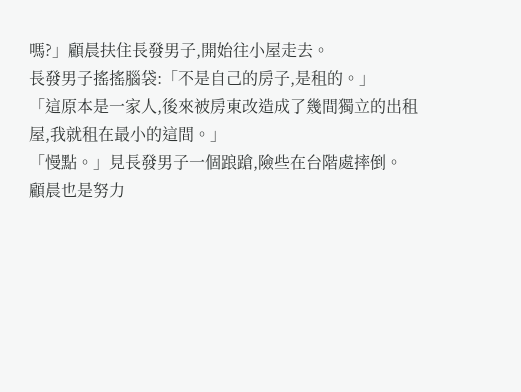嗎?」顧晨扶住長發男子,開始往小屋走去。
長發男子搖搖腦袋:「不是自己的房子,是租的。」
「這原本是一家人,後來被房東改造成了幾間獨立的出租屋,我就租在最小的這間。」
「慢點。」見長發男子一個踉蹌,險些在台階處摔倒。
顧晨也是努力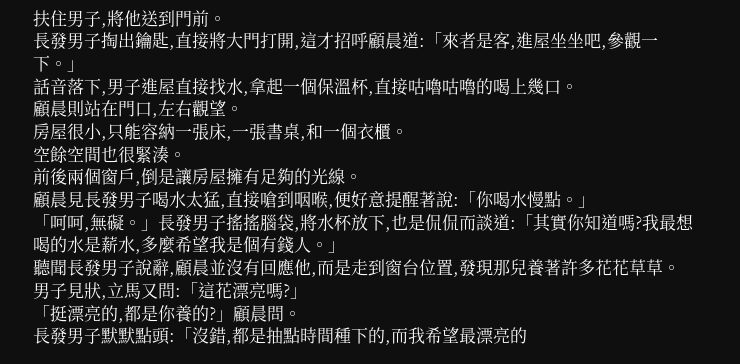扶住男子,將他送到門前。
長發男子掏出鑰匙,直接將大門打開,這才招呼顧晨道:「來者是客,進屋坐坐吧,參觀一下。」
話音落下,男子進屋直接找水,拿起一個保溫杯,直接咕嚕咕嚕的喝上幾口。
顧晨則站在門口,左右觀望。
房屋很小,只能容納一張床,一張書桌,和一個衣櫃。
空餘空間也很緊湊。
前後兩個窗戶,倒是讓房屋擁有足夠的光線。
顧晨見長發男子喝水太猛,直接嗆到咽喉,便好意提醒著說:「你喝水慢點。」
「呵呵,無礙。」長發男子搖搖腦袋,將水杯放下,也是侃侃而談道:「其實你知道嗎?我最想喝的水是薪水,多麼希望我是個有錢人。」
聽聞長發男子說辭,顧晨並沒有回應他,而是走到窗台位置,發現那兒養著許多花花草草。
男子見狀,立馬又問:「這花漂亮嗎?」
「挺漂亮的,都是你養的?」顧晨問。
長發男子默默點頭:「沒錯,都是抽點時間種下的,而我希望最漂亮的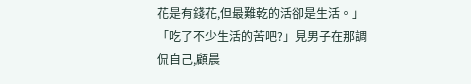花是有錢花,但最難乾的活卻是生活。」
「吃了不少生活的苦吧?」見男子在那調侃自己,顧晨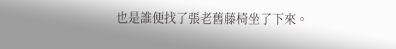也是誰便找了張老舊藤椅坐了下來。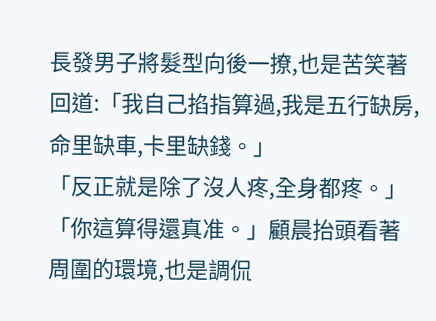長發男子將髮型向後一撩,也是苦笑著回道:「我自己掐指算過,我是五行缺房,命里缺車,卡里缺錢。」
「反正就是除了沒人疼,全身都疼。」
「你這算得還真准。」顧晨抬頭看著周圍的環境,也是調侃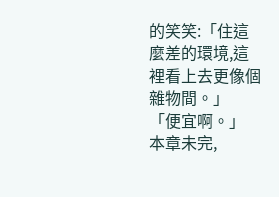的笑笑:「住這麼差的環境,這裡看上去更像個雜物間。」
「便宜啊。」
本章未完,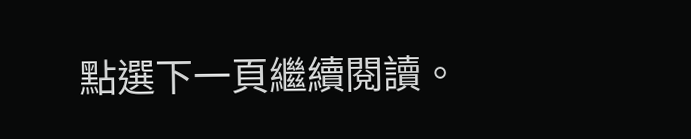點選下一頁繼續閱讀。